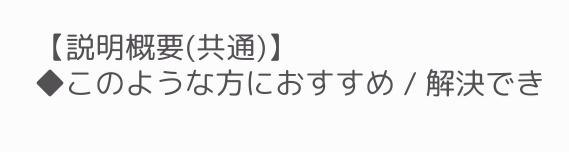【説明概要(共通)】
◆このような方におすすめ / 解決でき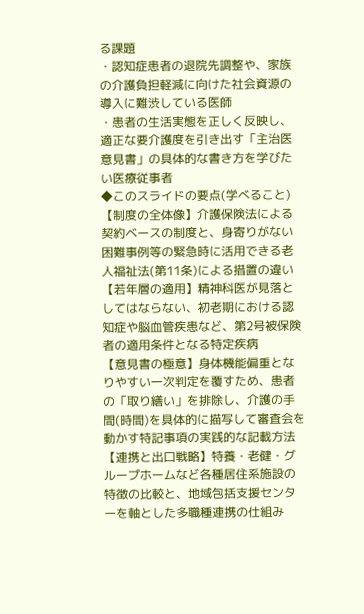る課題
・認知症患者の退院先調整や、家族の介護負担軽減に向けた社会資源の導入に難渋している医師
・患者の生活実態を正しく反映し、適正な要介護度を引き出す「主治医意見書」の具体的な書き方を学びたい医療従事者
◆このスライドの要点(学べること)
【制度の全体像】介護保険法による契約ベースの制度と、身寄りがない困難事例等の緊急時に活用できる老人福祉法(第11条)による措置の違い
【若年層の適用】精神科医が見落としてはならない、初老期における認知症や脳血管疾患など、第2号被保険者の適用条件となる特定疾病
【意見書の極意】身体機能偏重となりやすい一次判定を覆すため、患者の「取り繕い」を排除し、介護の手間(時間)を具体的に描写して審査会を動かす特記事項の実践的な記載方法
【連携と出口戦略】特養・老健・グループホームなど各種居住系施設の特徴の比較と、地域包括支援センターを軸とした多職種連携の仕組み